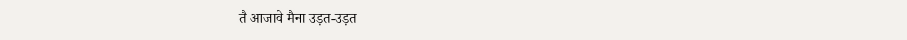तै आजावे मैना उड़त-उड़त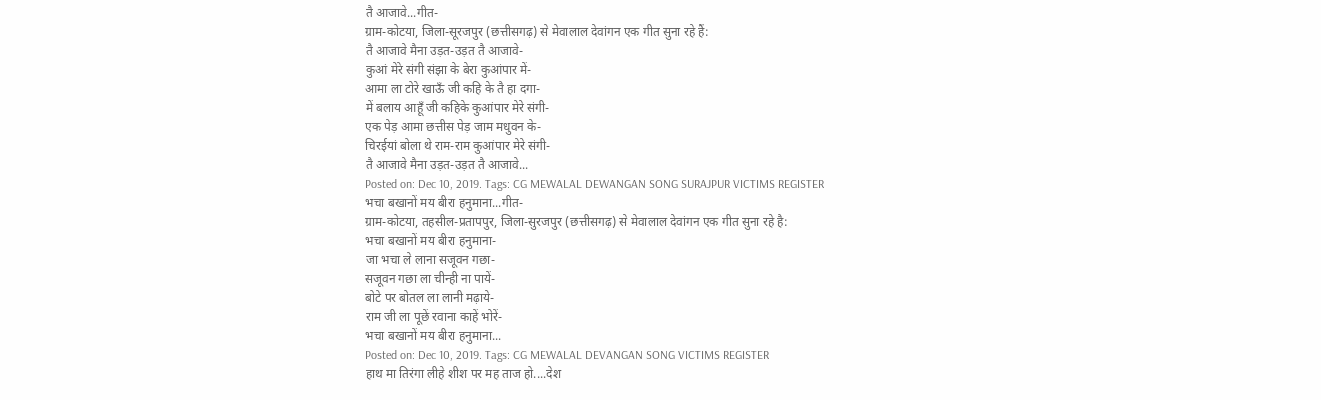तै आजावे...गीत-
ग्राम-कोटया, जिला-सूरजपुर (छत्तीसगढ़) से मेवालाल देवांगन एक गीत सुना रहे हैं:
तै आजावे मैना उड़त-उड़त तै आजावे-
कुआं मेरे संगी संझा के बेरा कुआंपार में-
आमा ला टोरे खाऊँ जी कहि के तै हा दगा-
में बलाय आहूँ जी कहिके कुआंपार मेरे संगी-
एक पेड़ आमा छत्तीस पेड़ जाम मधुवन के-
चिरईयां बोला थे राम-राम कुआंपार मेरे संगी-
तै आजावे मैना उड़त-उड़त तै आजावे...
Posted on: Dec 10, 2019. Tags: CG MEWALAL DEWANGAN SONG SURAJPUR VICTIMS REGISTER
भचा बखानों मय बीरा हनुमाना...गीत-
ग्राम-कोटया, तहसील-प्रतापपुर, जिला-सुरजपुर (छत्तीसगढ़) से मेवालाल देवांगन एक गीत सुना रहे है:
भचा बखानों मय बीरा हनुमाना-
जा भचा ले लाना सजूवन गछा-
सजूवन गछा ला चीन्ही ना पायें-
बोटे पर बोतल ला लानी मढ़ाये-
राम जी ला पूछें रवाना काहें भोरें-
भचा बखानों मय बीरा हनुमाना...
Posted on: Dec 10, 2019. Tags: CG MEWALAL DEVANGAN SONG VICTIMS REGISTER
हाथ मा तिरंगा लीहे शीश पर मह ताज हो....देश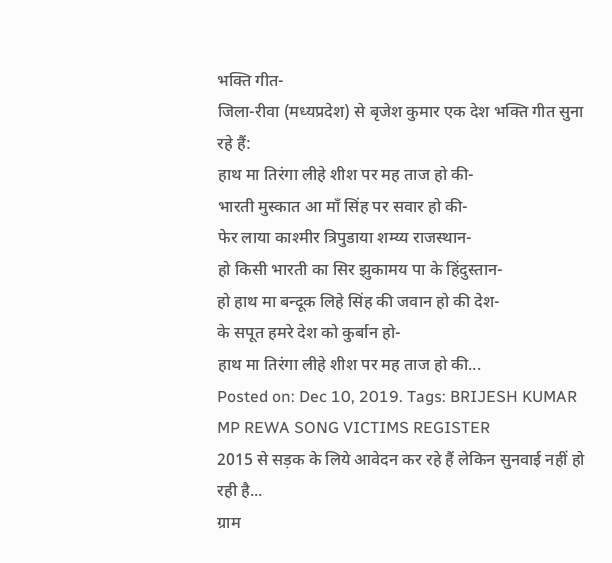भक्ति गीत-
जिला-रीवा (मध्यप्रदेश) से बृजेश कुमार एक देश भक्ति गीत सुना रहे हैं:
हाथ मा तिरंगा लीहे शीश पर मह ताज हो की-
भारती मुस्कात आ माँ सिंह पर सवार हो की-
फेर लाया काश्मीर त्रिपुडाया शम्य्य राजस्थान-
हो किसी भारती का सिर झुकामय पा के हिंदुस्तान-
हो हाथ मा बन्दूक लिहे सिंह की जवान हो की देश-
के सपूत हमरे देश को कुर्बान हो-
हाथ मा तिरंगा लीहे शीश पर मह ताज हो की...
Posted on: Dec 10, 2019. Tags: BRIJESH KUMAR MP REWA SONG VICTIMS REGISTER
2015 से सड़क के लिये आवेदन कर रहे हैं लेकिन सुनवाई नहीं हो रही है...
ग्राम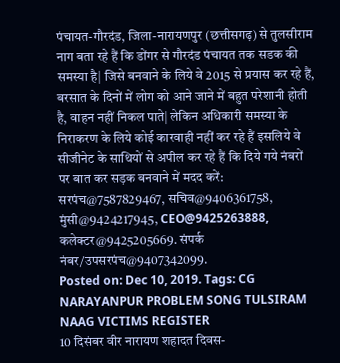पंचायत-गौरदंड, जिला-नारायणपुर (छत्तीसगढ़) से तुलसीराम नाग बता रहे हैं कि डोंगर से गौरदंड पंचायत तक सडक की समस्या है| जिसे बनवाने के लिये वे 2015 से प्रयास कर रहे हैं, बरसात के दिनों में लोग को आने जाने में बहुत परेशानी होती है, वाहन नहीं निकल पाते| लेकिन अधिकारी समस्या के निराकरण के लिये कोई कारवाही नहीं कर रहे हैं इसलिये वे सीजीनेट के साथियों से अपील कर रहे हैं कि दिये गये नंबरों पर बात कर सड़क बनवाने में मदद करें: सरपंच@7587829467, सचिव@9406361758, मुंसी@9424217945, CEO@9425263888, कलेक्टर@9425205669. संपर्क नंबर/उपसरपंच@9407342099.
Posted on: Dec 10, 2019. Tags: CG NARAYANPUR PROBLEM SONG TULSIRAM NAAG VICTIMS REGISTER
10 दिसंबर वीर नारायण शहादत दिवस-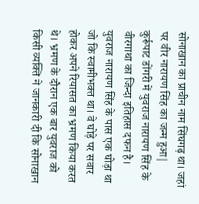सोनाखान का प्राचीन नाम सिंघगढ़ था। जहां पर वीर नारायण सिंह का जन्म हुआ| कुर्रूपाट डोंगरी में युवराज नारायण सिंह के वीरगाथा का जिन्दा इतिहास दफन है। युवराज नारायण सिंह के पास एक घोड़ा था जो कि स्वामीभक्त था। वे घोड़े पर सवार होकर अपने रियासत का भ्रमण किया करत थे। भ्रमण के दौरान एक बार युवराज को किसी व्यक्ति ने जानकारी दी कि सोनाखान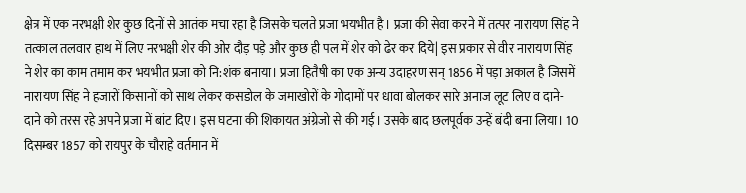क्षेत्र में एक नरभक्षी शेर कुछ दिनों से आतंक मचा रहा है जिसके चलते प्रजा भयभीत है। प्रजा की सेवा करने में तत्पर नारायण सिंह ने तत्काल तलवार हाथ में लिए नरभक्षी शेर की ओर दौड़ पड़े और कुछ ही पल में शेर को ढेर कर दिये| इस प्रकार से वीर नारायण सिंह ने शेर का काम तमाम कर भयभीत प्रजा को नि:शंक बनाया। प्रजा हितैषी का एक अन्य उदाहरण सन् 1856 में पड़ा अकाल है जिसमें नारायण सिंह ने हजारों किसानों को साथ लेकर कसडोल के जमाखोरों के गोदामों पर धावा बोलकर सारे अनाज लूट लिए व दाने-दाने को तरस रहे अपने प्रजा में बांट दिए। इस घटना की शिकायत अंग्रेजो से की गई। उसके बाद छलपूर्वक उन्हें बंदी बना लिया। 10 दिसम्बर 1857 को रायपुर के चौराहे वर्तमान में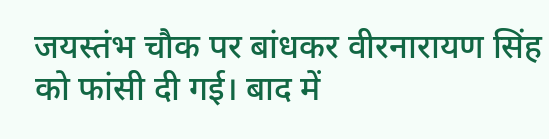जयस्तंभ चौक पर बांधकर वीरनारायण सिंह को फांसी दी गई। बाद में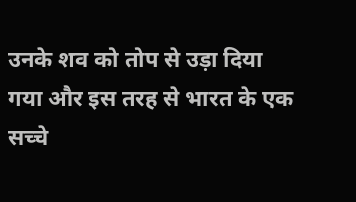उनके शव को तोप से उड़ा दिया गया और इस तरह से भारत के एक सच्चे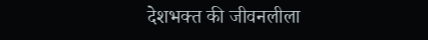देशभक्त की जीवनलीला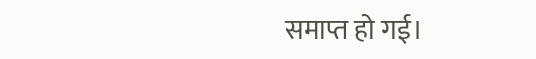समाप्त हो गई।